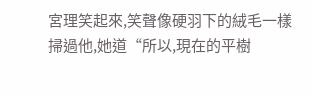宮理笑起來,笑聲像硬羽下的絨毛一樣掃過他,她道“所以,現在的平樹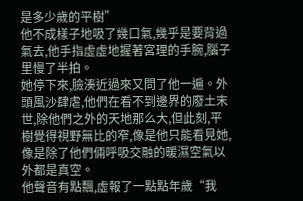是多少歲的平樹”
他不成樣子地吸了幾口氣,幾乎是要背過氣去,他手指虛虛地握著宮理的手腕,腦子里慢了半拍。
她停下來,臉湊近過來又問了他一遍。外頭風沙肆虐,他們在看不到邊界的廢土末世,除他們之外的天地那么大,但此刻,平樹覺得視野無比的窄,像是他只能看見她,像是除了他們倆呼吸交融的暖濕空氣以外都是真空。
他聲音有點飄,虛報了一點點年歲“我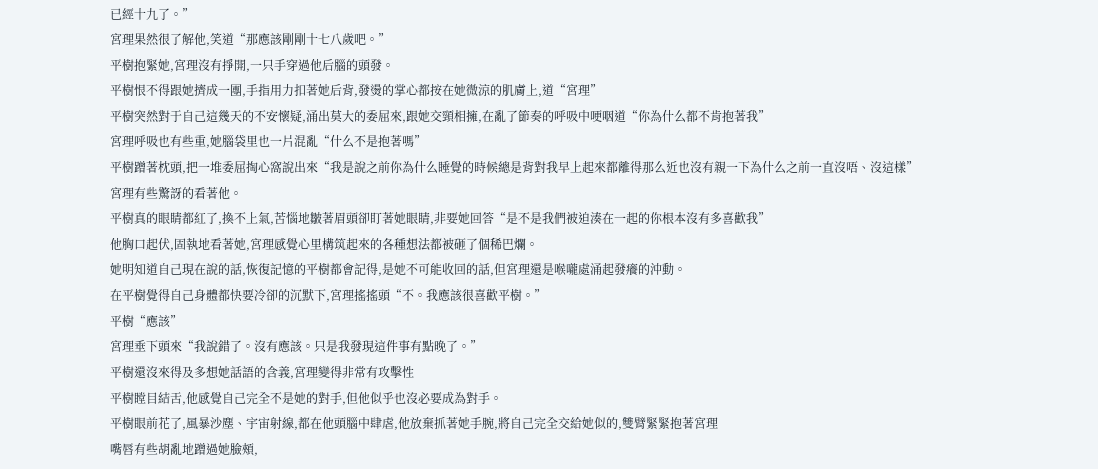已經十九了。”
宮理果然很了解他,笑道“那應該剛剛十七八歲吧。”
平樹抱緊她,宮理沒有掙開,一只手穿過他后腦的頭發。
平樹恨不得跟她擠成一團,手指用力扣著她后背,發燙的掌心都按在她微涼的肌膚上,道“宮理”
平樹突然對于自己這幾天的不安懷疑,涌出莫大的委屈來,跟她交頸相擁,在亂了節奏的呼吸中哽咽道“你為什么都不肯抱著我”
宮理呼吸也有些重,她腦袋里也一片混亂“什么不是抱著嗎”
平樹蹭著枕頭,把一堆委屈掏心窩說出來“我是說之前你為什么睡覺的時候總是背對我早上起來都離得那么近也沒有親一下為什么之前一直沒唔、沒這樣”
宮理有些驚訝的看著他。
平樹真的眼睛都紅了,換不上氣,苦惱地皺著眉頭卻盯著她眼睛,非要她回答“是不是我們被迫湊在一起的你根本沒有多喜歡我”
他胸口起伏,固執地看著她,宮理感覺心里構筑起來的各種想法都被砸了個稀巴爛。
她明知道自己現在說的話,恢復記憶的平樹都會記得,是她不可能收回的話,但宮理還是喉嚨處涌起發癢的沖動。
在平樹覺得自己身體都快要冷卻的沉默下,宮理搖搖頭“不。我應該很喜歡平樹。”
平樹“應該”
宮理垂下頭來“我說錯了。沒有應該。只是我發現這件事有點晚了。”
平樹還沒來得及多想她話語的含義,宮理變得非常有攻擊性
平樹瞠目結舌,他感覺自己完全不是她的對手,但他似乎也沒必要成為對手。
平樹眼前花了,風暴沙塵、宇宙射線,都在他頭腦中肆虐,他放棄抓著她手腕,將自己完全交給她似的,雙臂緊緊抱著宮理
嘴唇有些胡亂地蹭過她臉頰,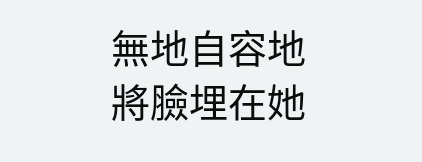無地自容地將臉埋在她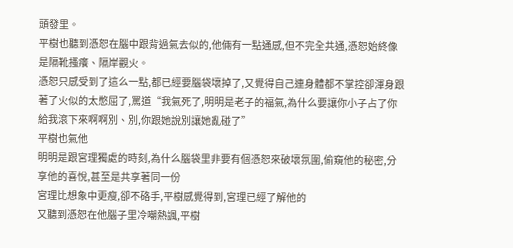頭發里。
平樹也聽到憑恕在腦中跟背過氣去似的,他倆有一點通感,但不完全共通,憑恕始終像是隔靴搔癢、隔岸觀火。
憑恕只感受到了這么一點,都已經要腦袋壞掉了,又覺得自己連身體都不掌控卻渾身跟著了火似的太憋屈了,罵道“我氣死了,明明是老子的福氣,為什么要讓你小子占了你給我滾下來啊啊別、別,你跟她說別讓她亂碰了”
平樹也氣他
明明是跟宮理獨處的時刻,為什么腦袋里非要有個憑恕來破壞氛圍,偷窺他的秘密,分享他的喜悅,甚至是共享著同一份
宮理比想象中更瘦,卻不硌手,平樹感覺得到,宮理已經了解他的
又聽到憑恕在他腦子里冷嘲熱諷,平樹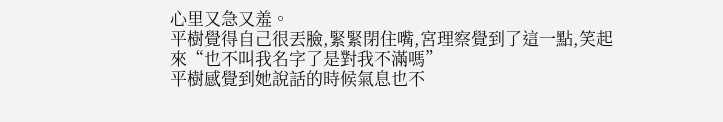心里又急又羞。
平樹覺得自己很丟臉,緊緊閉住嘴,宮理察覺到了這一點,笑起來“也不叫我名字了是對我不滿嗎”
平樹感覺到她說話的時候氣息也不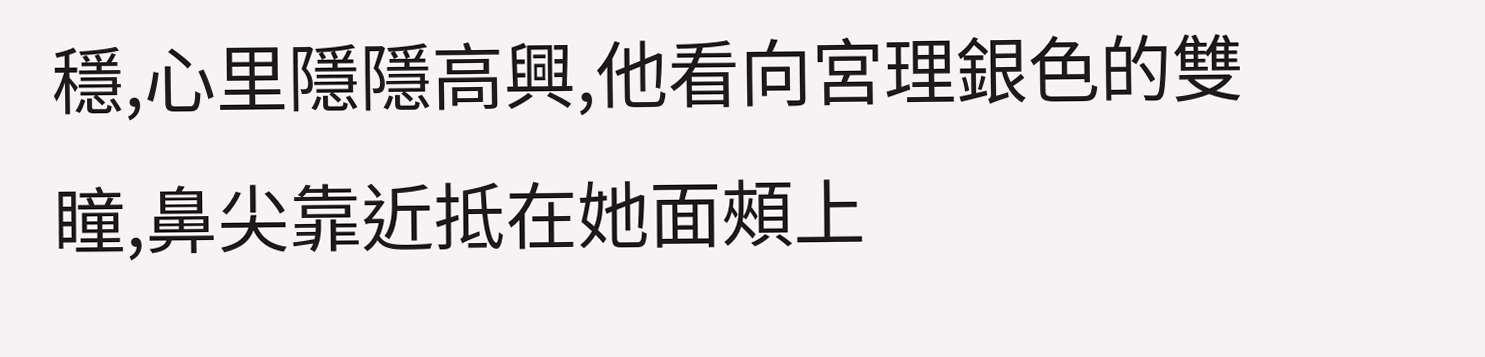穩,心里隱隱高興,他看向宮理銀色的雙瞳,鼻尖靠近抵在她面頰上